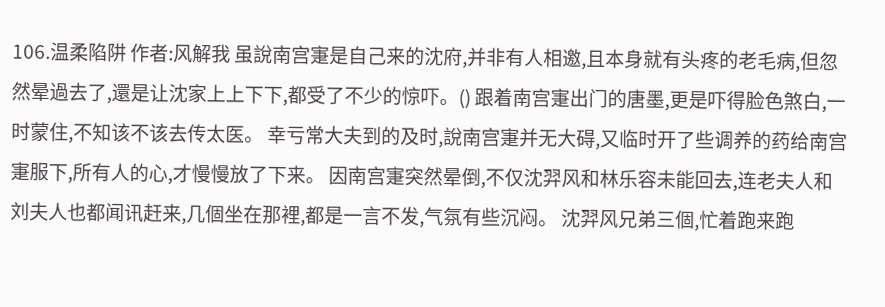106.温柔陷阱 作者:风解我 虽說南宫寁是自己来的沈府,并非有人相邀,且本身就有头疼的老毛病,但忽然晕過去了,還是让沈家上上下下,都受了不少的惊吓。() 跟着南宫寁出门的唐墨,更是吓得脸色煞白,一时蒙住,不知该不该去传太医。 幸亏常大夫到的及时,說南宫寁并无大碍,又临时开了些调养的药给南宫寁服下,所有人的心,才慢慢放了下来。 因南宫寁突然晕倒,不仅沈羿风和林乐容未能回去,连老夫人和刘夫人也都闻讯赶来,几個坐在那裡,都是一言不发,气氛有些沉闷。 沈羿风兄弟三個,忙着跑来跑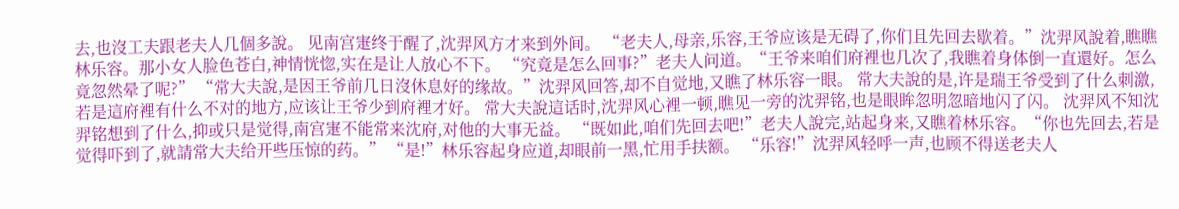去,也沒工夫跟老夫人几個多說。 见南宫寁终于醒了,沈羿风方才来到外间。 “老夫人,母亲,乐容,王爷应该是无碍了,你们且先回去歇着。”沈羿风說着,瞧瞧林乐容。那小女人脸色苍白,神情恍惚,实在是让人放心不下。 “究竟是怎么回事?”老夫人问道。“王爷来咱们府裡也几次了,我瞧着身体倒一直還好。怎么竟忽然晕了呢?” “常大夫說,是因王爷前几日沒休息好的缘故。”沈羿风回答,却不自觉地,又瞧了林乐容一眼。 常大夫說的是,许是瑞王爷受到了什么刺激,若是這府裡有什么不对的地方,应该让王爷少到府裡才好。 常大夫說這话时,沈羿风心裡一顿,瞧见一旁的沈羿铭,也是眼眸忽明忽暗地闪了闪。 沈羿风不知沈羿铭想到了什么,抑或只是觉得,南宫寁不能常来沈府,对他的大事无益。 “既如此,咱们先回去吧!”老夫人說完,站起身来,又瞧着林乐容。“你也先回去,若是觉得吓到了,就請常大夫给开些压惊的药。” “是!”林乐容起身应道,却眼前一黑,忙用手扶额。 “乐容!”沈羿风轻呼一声,也顾不得送老夫人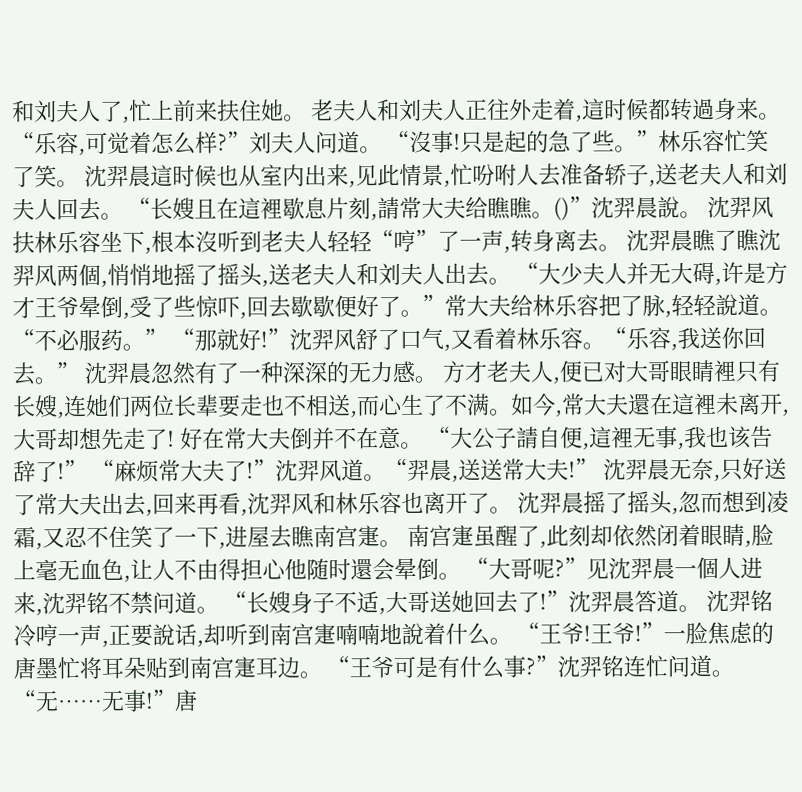和刘夫人了,忙上前来扶住她。 老夫人和刘夫人正往外走着,這时候都转過身来。 “乐容,可觉着怎么样?”刘夫人问道。 “沒事!只是起的急了些。”林乐容忙笑了笑。 沈羿晨這时候也从室内出来,见此情景,忙吩咐人去准备轿子,送老夫人和刘夫人回去。 “长嫂且在這裡歇息片刻,請常大夫给瞧瞧。()”沈羿晨說。 沈羿风扶林乐容坐下,根本沒听到老夫人轻轻“哼”了一声,转身离去。 沈羿晨瞧了瞧沈羿风两個,悄悄地摇了摇头,送老夫人和刘夫人出去。 “大少夫人并无大碍,许是方才王爷晕倒,受了些惊吓,回去歇歇便好了。”常大夫给林乐容把了脉,轻轻說道。“不必服药。” “那就好!”沈羿风舒了口气,又看着林乐容。“乐容,我送你回去。” 沈羿晨忽然有了一种深深的无力感。 方才老夫人,便已对大哥眼睛裡只有长嫂,连她们两位长辈要走也不相送,而心生了不满。如今,常大夫還在這裡未离开,大哥却想先走了! 好在常大夫倒并不在意。 “大公子請自便,這裡无事,我也该告辞了!” “麻烦常大夫了!”沈羿风道。“羿晨,送送常大夫!” 沈羿晨无奈,只好送了常大夫出去,回来再看,沈羿风和林乐容也离开了。 沈羿晨摇了摇头,忽而想到凌霜,又忍不住笑了一下,进屋去瞧南宫寁。 南宫寁虽醒了,此刻却依然闭着眼睛,脸上毫无血色,让人不由得担心他随时還会晕倒。 “大哥呢?”见沈羿晨一個人进来,沈羿铭不禁问道。 “长嫂身子不适,大哥送她回去了!”沈羿晨答道。 沈羿铭冷哼一声,正要說话,却听到南宫寁喃喃地說着什么。 “王爷!王爷!”一脸焦虑的唐墨忙将耳朵贴到南宫寁耳边。 “王爷可是有什么事?”沈羿铭连忙问道。 “无……无事!”唐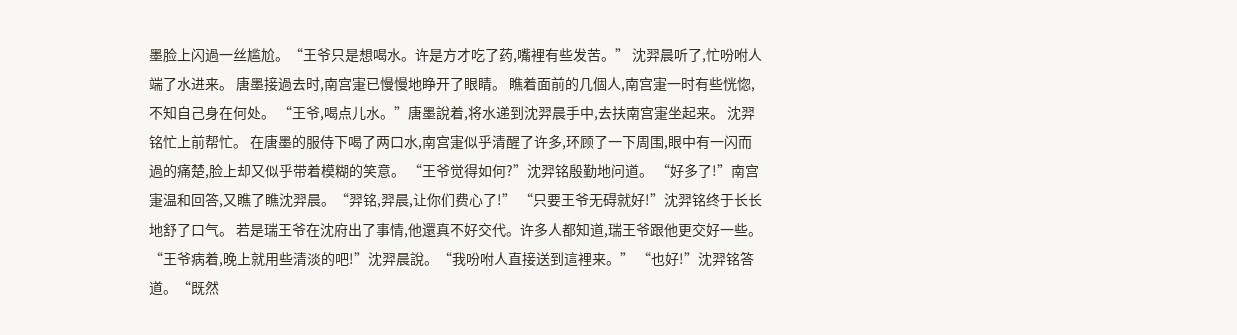墨脸上闪過一丝尴尬。“王爷只是想喝水。许是方才吃了药,嘴裡有些发苦。” 沈羿晨听了,忙吩咐人端了水进来。 唐墨接過去时,南宫寁已慢慢地睁开了眼睛。 瞧着面前的几個人,南宫寁一时有些恍惚,不知自己身在何处。 “王爷,喝点儿水。”唐墨說着,将水递到沈羿晨手中,去扶南宫寁坐起来。 沈羿铭忙上前帮忙。 在唐墨的服侍下喝了两口水,南宫寁似乎清醒了许多,环顾了一下周围,眼中有一闪而過的痛楚,脸上却又似乎带着模糊的笑意。 “王爷觉得如何?”沈羿铭殷勤地问道。 “好多了!”南宫寁温和回答,又瞧了瞧沈羿晨。“羿铭,羿晨,让你们费心了!” “只要王爷无碍就好!”沈羿铭终于长长地舒了口气。 若是瑞王爷在沈府出了事情,他還真不好交代。许多人都知道,瑞王爷跟他更交好一些。 “王爷病着,晚上就用些清淡的吧!”沈羿晨說。“我吩咐人直接送到這裡来。” “也好!”沈羿铭答道。“既然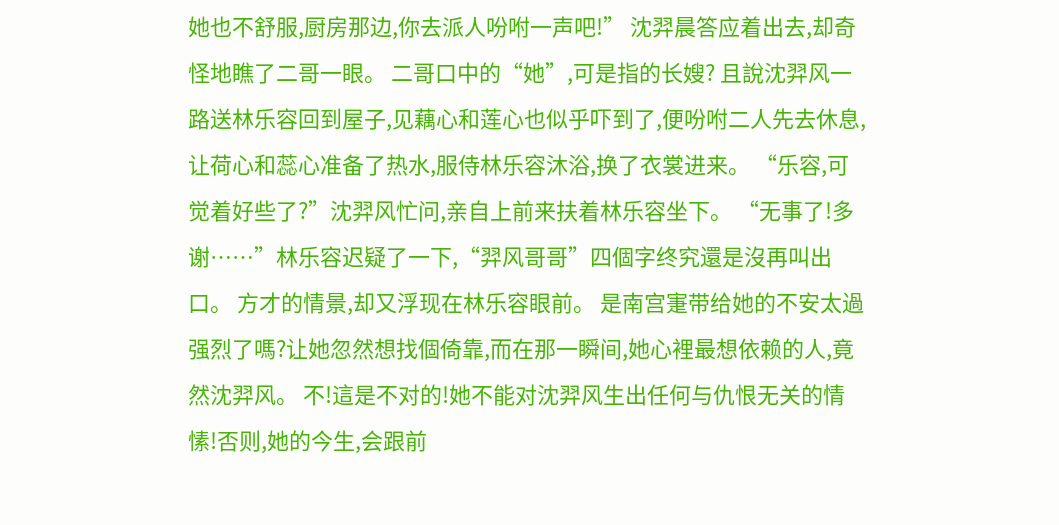她也不舒服,厨房那边,你去派人吩咐一声吧!” 沈羿晨答应着出去,却奇怪地瞧了二哥一眼。 二哥口中的“她”,可是指的长嫂? 且說沈羿风一路送林乐容回到屋子,见藕心和莲心也似乎吓到了,便吩咐二人先去休息,让荷心和蕊心准备了热水,服侍林乐容沐浴,换了衣裳进来。 “乐容,可觉着好些了?”沈羿风忙问,亲自上前来扶着林乐容坐下。 “无事了!多谢……”林乐容迟疑了一下,“羿风哥哥”四個字终究還是沒再叫出口。 方才的情景,却又浮现在林乐容眼前。 是南宫寁带给她的不安太過强烈了嗎?让她忽然想找個倚靠,而在那一瞬间,她心裡最想依赖的人,竟然沈羿风。 不!這是不对的!她不能对沈羿风生出任何与仇恨无关的情愫!否则,她的今生,会跟前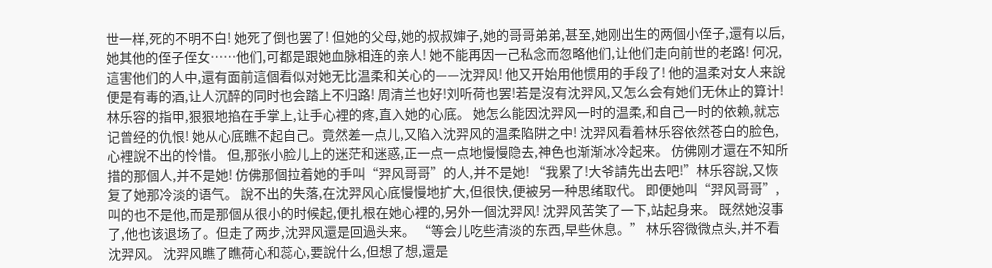世一样,死的不明不白! 她死了倒也罢了! 但她的父母,她的叔叔婶子,她的哥哥弟弟,甚至,她刚出生的两個小侄子,還有以后,她其他的侄子侄女……他们,可都是跟她血脉相连的亲人! 她不能再因一己私念而忽略他们,让他们走向前世的老路! 何况,這害他们的人中,還有面前這個看似对她无比温柔和关心的——沈羿风! 他又开始用他惯用的手段了! 他的温柔对女人来說便是有毒的酒,让人沉醉的同时也会踏上不归路! 周清兰也好!刘听荷也罢!若是沒有沈羿风,又怎么会有她们无休止的算计! 林乐容的指甲,狠狠地掐在手掌上,让手心裡的疼,直入她的心底。 她怎么能因沈羿风一时的温柔,和自己一时的依赖,就忘记曾经的仇恨! 她从心底瞧不起自己。竟然差一点儿,又陷入沈羿风的温柔陷阱之中! 沈羿风看着林乐容依然苍白的脸色,心裡說不出的怜惜。 但,那张小脸儿上的迷茫和迷惑,正一点一点地慢慢隐去,神色也渐渐冰冷起来。 仿佛刚才還在不知所措的那個人,并不是她! 仿佛那個拉着她的手叫“羿风哥哥”的人,并不是她! “我累了!大爷請先出去吧!”林乐容說,又恢复了她那冷淡的语气。 說不出的失落,在沈羿风心底慢慢地扩大,但很快,便被另一种思绪取代。 即便她叫“羿风哥哥”,叫的也不是他,而是那個从很小的时候起,便扎根在她心裡的,另外一個沈羿风! 沈羿风苦笑了一下,站起身来。 既然她沒事了,他也该退场了。但走了两步,沈羿风還是回過头来。 “等会儿吃些清淡的东西,早些休息。” 林乐容微微点头,并不看沈羿风。 沈羿风瞧了瞧荷心和蕊心,要說什么,但想了想,還是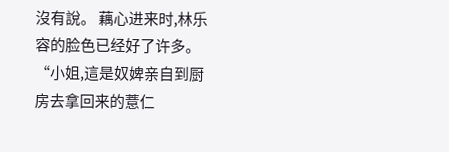沒有說。 藕心进来时,林乐容的脸色已经好了许多。 “小姐,這是奴婢亲自到厨房去拿回来的薏仁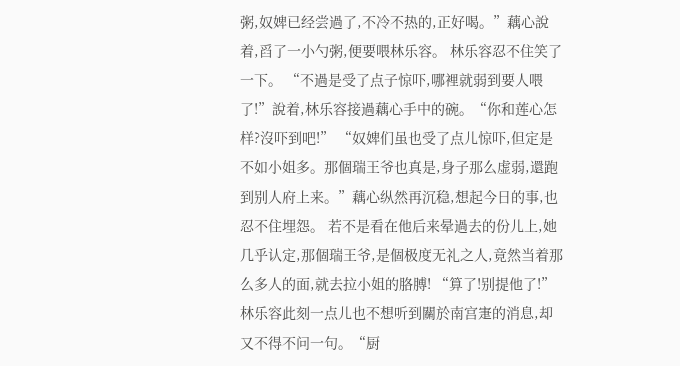粥,奴婢已经尝過了,不冷不热的,正好喝。”藕心說着,舀了一小勺粥,便要喂林乐容。 林乐容忍不住笑了一下。 “不過是受了点子惊吓,哪裡就弱到要人喂了!”說着,林乐容接過藕心手中的碗。“你和莲心怎样?沒吓到吧!” “奴婢们虽也受了点儿惊吓,但定是不如小姐多。那個瑞王爷也真是,身子那么虚弱,還跑到别人府上来。”藕心纵然再沉稳,想起今日的事,也忍不住埋怨。 若不是看在他后来晕過去的份儿上,她几乎认定,那個瑞王爷,是個极度无礼之人,竟然当着那么多人的面,就去拉小姐的胳膊! “算了!别提他了!”林乐容此刻一点儿也不想听到關於南宫寁的消息,却又不得不问一句。“厨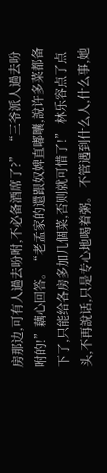房那边,可有人過去吩咐,不必备酒席了?” “三爷派人過去吩咐的!”藕心回答。“老孟家的還跟奴婢直嘟囔,說许多菜都备下了,只能给各房多加几個菜,否则就可惜了!” 林乐容点了点头,不再說话,只是专心地喝着粥。 不管遇到什么人,什么事,她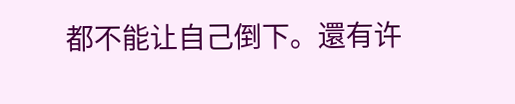都不能让自己倒下。還有许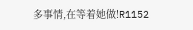多事情,在等着她做!R1152